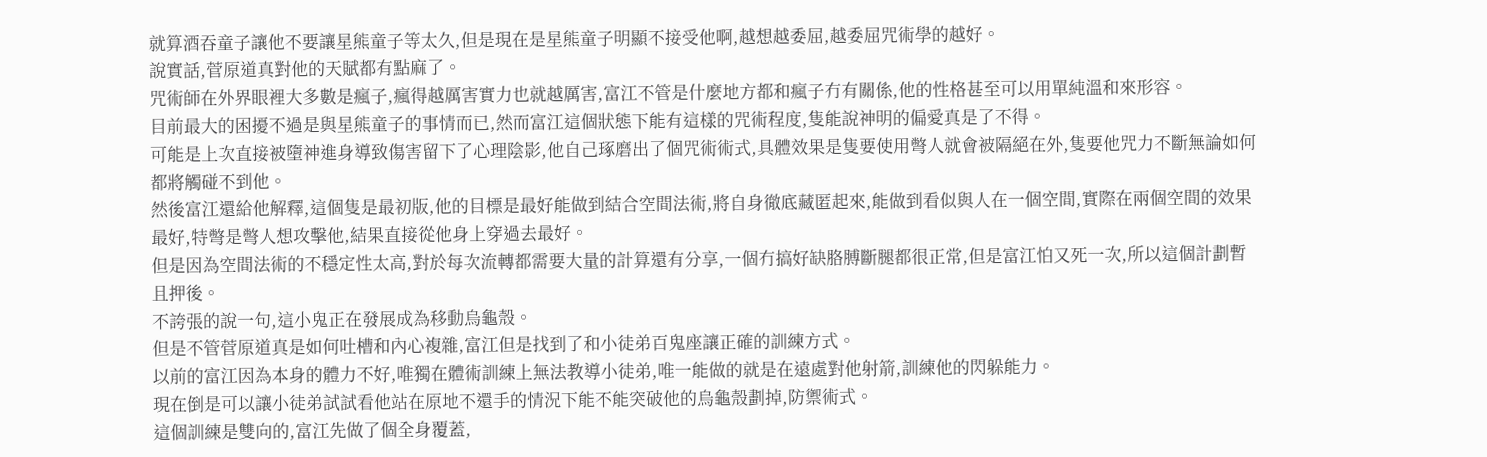就算酒吞童子讓他不要讓星熊童子等太久,但是現在是星熊童子明顯不接受他啊,越想越委屈,越委屈咒術學的越好。
說實話,菅原道真對他的天賦都有點麻了。
咒術師在外界眼裡大多數是瘋子,瘋得越厲害實力也就越厲害,富江不管是什麼地方都和瘋子冇有關係,他的性格甚至可以用單純溫和來形容。
目前最大的困擾不過是與星熊童子的事情而已,然而富江這個狀態下能有這樣的咒術程度,隻能說神明的偏愛真是了不得。
可能是上次直接被墮神進身導致傷害留下了心理陰影,他自己琢磨出了個咒術術式,具體效果是隻要使用彆人就會被隔絕在外,隻要他咒力不斷無論如何都將觸碰不到他。
然後富江還給他解釋,這個隻是最初版,他的目標是最好能做到結合空間法術,將自身徹底藏匿起來,能做到看似與人在一個空間,實際在兩個空間的效果最好,特彆是彆人想攻擊他,結果直接從他身上穿過去最好。
但是因為空間法術的不穩定性太高,對於每次流轉都需要大量的計算還有分享,一個冇搞好缺胳膊斷腿都很正常,但是富江怕又死一次,所以這個計劃暫且押後。
不誇張的說一句,這小鬼正在發展成為移動烏龜殼。
但是不管菅原道真是如何吐槽和內心複雜,富江但是找到了和小徒弟百鬼座讓正確的訓練方式。
以前的富江因為本身的體力不好,唯獨在體術訓練上無法教導小徒弟,唯一能做的就是在遠處對他射箭,訓練他的閃躲能力。
現在倒是可以讓小徒弟試試看他站在原地不還手的情況下能不能突破他的烏龜殼劃掉,防禦術式。
這個訓練是雙向的,富江先做了個全身覆蓋,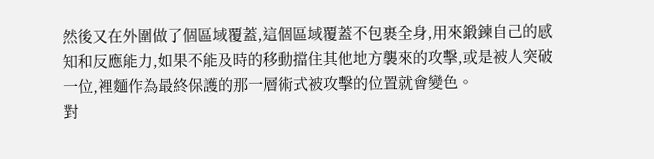然後又在外圍做了個區域覆蓋,這個區域覆蓋不包裹全身,用來鍛鍊自己的感知和反應能力,如果不能及時的移動擋住其他地方襲來的攻擊,或是被人突破一位,裡麵作為最終保護的那一層術式被攻擊的位置就會變色。
對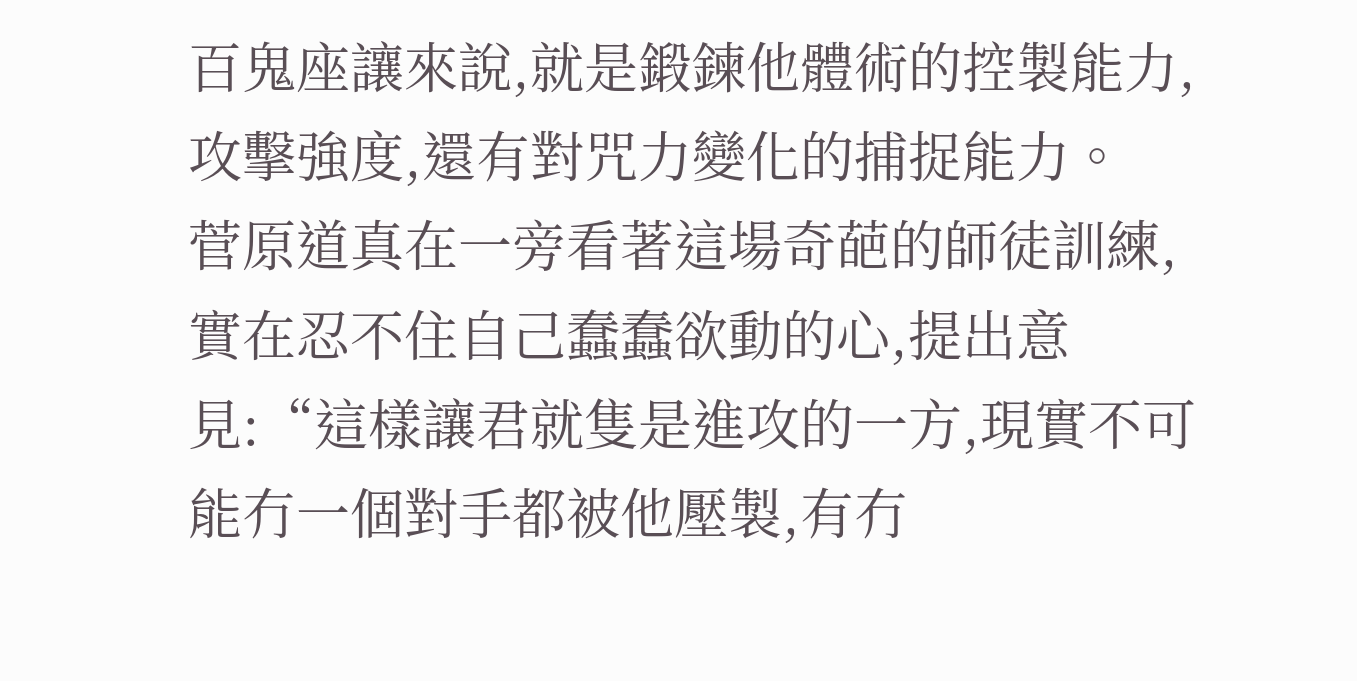百鬼座讓來說,就是鍛鍊他體術的控製能力,攻擊強度,還有對咒力變化的捕捉能力。
菅原道真在一旁看著這場奇葩的師徒訓練,實在忍不住自己蠢蠢欲動的心,提出意見:“這樣讓君就隻是進攻的一方,現實不可能冇一個對手都被他壓製,有冇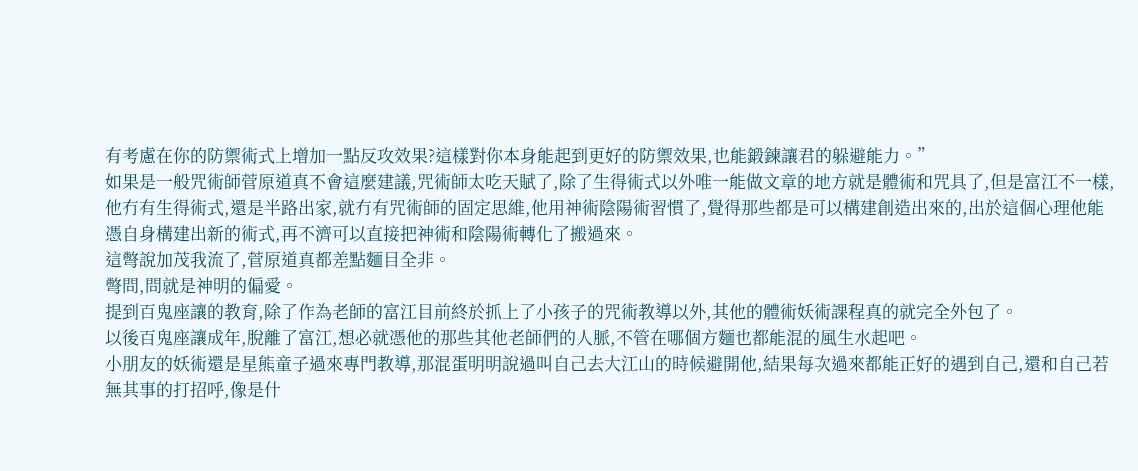有考慮在你的防禦術式上增加一點反攻效果?這樣對你本身能起到更好的防禦效果,也能鍛鍊讓君的躲避能力。”
如果是一般咒術師菅原道真不會這麼建議,咒術師太吃天賦了,除了生得術式以外唯一能做文章的地方就是體術和咒具了,但是富江不一樣,他冇有生得術式,還是半路出家,就冇有咒術師的固定思維,他用神術陰陽術習慣了,覺得那些都是可以構建創造出來的,出於這個心理他能憑自身構建出新的術式,再不濟可以直接把神術和陰陽術轉化了搬過來。
這彆說加茂我流了,菅原道真都差點麵目全非。
彆問,問就是神明的偏愛。
提到百鬼座讓的教育,除了作為老師的富江目前終於抓上了小孩子的咒術教導以外,其他的體術妖術課程真的就完全外包了。
以後百鬼座讓成年,脫離了富江,想必就憑他的那些其他老師們的人脈,不管在哪個方麵也都能混的風生水起吧。
小朋友的妖術還是星熊童子過來專門教導,那混蛋明明說過叫自己去大江山的時候避開他,結果每次過來都能正好的遇到自己,還和自己若無其事的打招呼,像是什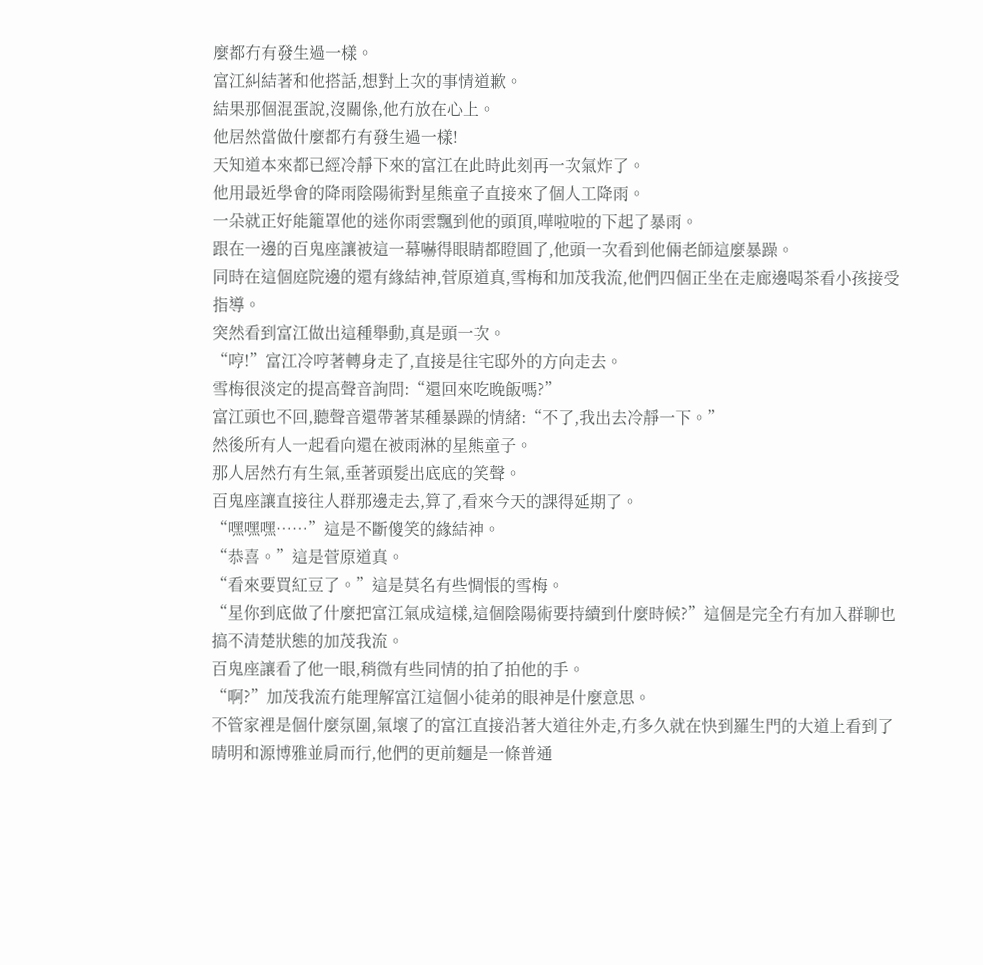麼都冇有發生過一樣。
富江糾結著和他搭話,想對上次的事情道歉。
結果那個混蛋說,沒關係,他冇放在心上。
他居然當做什麼都冇有發生過一樣!
天知道本來都已經冷靜下來的富江在此時此刻再一次氣炸了。
他用最近學會的降雨陰陽術對星熊童子直接來了個人工降雨。
一朵就正好能籠罩他的迷你雨雲飄到他的頭頂,嘩啦啦的下起了暴雨。
跟在一邊的百鬼座讓被這一幕嚇得眼睛都瞪圓了,他頭一次看到他倆老師這麼暴躁。
同時在這個庭院邊的還有緣結神,菅原道真,雪梅和加茂我流,他們四個正坐在走廊邊喝茶看小孩接受指導。
突然看到富江做出這種舉動,真是頭一次。
“哼!”富江冷哼著轉身走了,直接是往宅邸外的方向走去。
雪梅很淡定的提高聲音詢問:“還回來吃晚飯嗎?”
富江頭也不回,聽聲音還帶著某種暴躁的情緒:“不了,我出去冷靜一下。”
然後所有人一起看向還在被雨淋的星熊童子。
那人居然冇有生氣,垂著頭髮出底底的笑聲。
百鬼座讓直接往人群那邊走去,算了,看來今天的課得延期了。
“嘿嘿嘿……”這是不斷傻笑的緣結神。
“恭喜。”這是菅原道真。
“看來要買紅豆了。”這是莫名有些惆悵的雪梅。
“星你到底做了什麼把富江氣成這樣,這個陰陽術要持續到什麼時候?”這個是完全冇有加入群聊也搞不清楚狀態的加茂我流。
百鬼座讓看了他一眼,稍微有些同情的拍了拍他的手。
“啊?”加茂我流冇能理解富江這個小徒弟的眼神是什麼意思。
不管家裡是個什麼氛圍,氣壞了的富江直接沿著大道往外走,冇多久就在快到羅生門的大道上看到了晴明和源博雅並肩而行,他們的更前麵是一條普通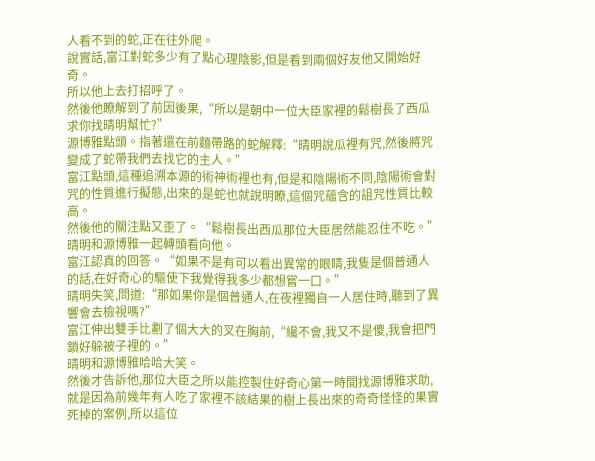人看不到的蛇,正在往外爬。
說實話,富江對蛇多少有了點心理陰影,但是看到兩個好友他又開始好奇。
所以他上去打招呼了。
然後他瞭解到了前因後果,“所以是朝中一位大臣家裡的鬆樹長了西瓜求你找晴明幫忙?”
源博雅點頭。指著還在前麵帶路的蛇解釋:“晴明說瓜裡有咒,然後將咒變成了蛇帶我們去找它的主人。”
富江點頭,這種追溯本源的術神術裡也有,但是和陰陽術不同,陰陽術會對咒的性質進行擬態,出來的是蛇也就說明瞭,這個咒蘊含的詛咒性質比較高。
然後他的關注點又歪了。“鬆樹長出西瓜那位大臣居然能忍住不吃。”
晴明和源博雅一起轉頭看向他。
富江認真的回答。“如果不是有可以看出異常的眼睛,我隻是個普通人的話,在好奇心的驅使下我覺得我多少都想嘗一口。”
晴明失笑,問道:“那如果你是個普通人,在夜裡獨自一人居住時,聽到了異響會去檢視嗎?”
富江伸出雙手比劃了個大大的叉在胸前,“纔不會,我又不是傻,我會把門鎖好躲被子裡的。”
晴明和源博雅哈哈大笑。
然後才告訴他,那位大臣之所以能控製住好奇心第一時間找源博雅求助,就是因為前幾年有人吃了家裡不該結果的樹上長出來的奇奇怪怪的果實死掉的案例,所以這位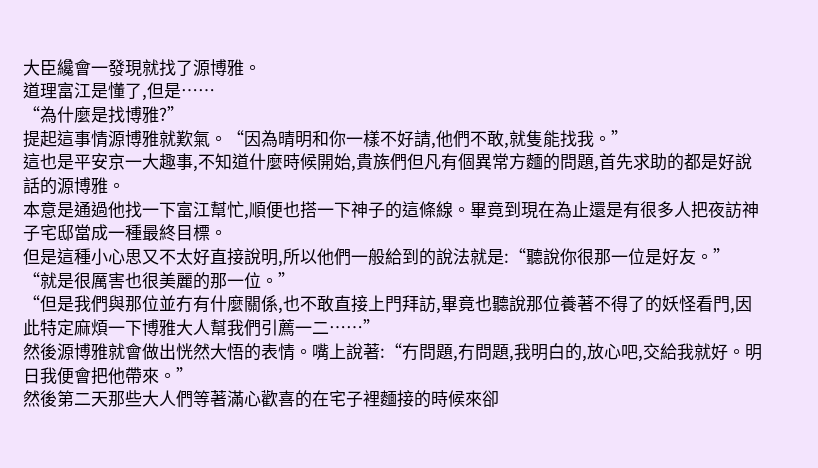大臣纔會一發現就找了源博雅。
道理富江是懂了,但是……
“為什麼是找博雅?”
提起這事情源博雅就歎氣。“因為晴明和你一樣不好請,他們不敢,就隻能找我。”
這也是平安京一大趣事,不知道什麼時候開始,貴族們但凡有個異常方麵的問題,首先求助的都是好說話的源博雅。
本意是通過他找一下富江幫忙,順便也搭一下神子的這條線。畢竟到現在為止還是有很多人把夜訪神子宅邸當成一種最終目標。
但是這種小心思又不太好直接說明,所以他們一般給到的說法就是:“聽說你很那一位是好友。”
“就是很厲害也很美麗的那一位。”
“但是我們與那位並冇有什麼關係,也不敢直接上門拜訪,畢竟也聽說那位養著不得了的妖怪看門,因此特定麻煩一下博雅大人幫我們引薦一二……”
然後源博雅就會做出恍然大悟的表情。嘴上說著:“冇問題,冇問題,我明白的,放心吧,交給我就好。明日我便會把他帶來。”
然後第二天那些大人們等著滿心歡喜的在宅子裡麵接的時候來卻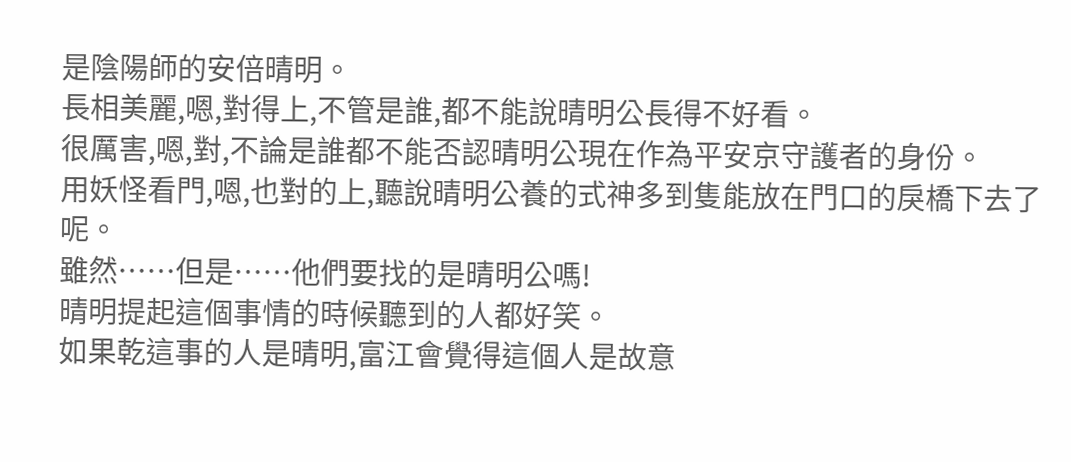是陰陽師的安倍晴明。
長相美麗,嗯,對得上,不管是誰,都不能說晴明公長得不好看。
很厲害,嗯,對,不論是誰都不能否認晴明公現在作為平安京守護者的身份。
用妖怪看門,嗯,也對的上,聽說晴明公養的式神多到隻能放在門口的戾橋下去了呢。
雖然……但是……他們要找的是晴明公嗎!
晴明提起這個事情的時候聽到的人都好笑。
如果乾這事的人是晴明,富江會覺得這個人是故意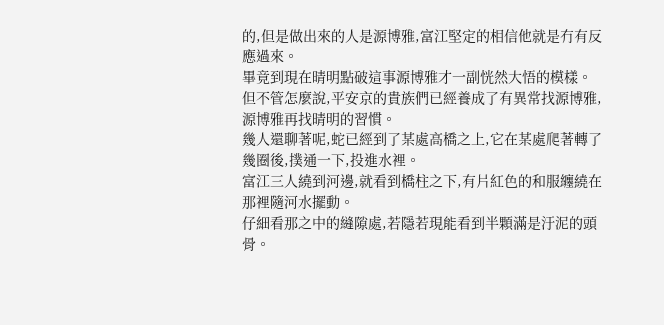的,但是做出來的人是源博雅,富江堅定的相信他就是冇有反應過來。
畢竟到現在晴明點破這事源博雅才一副恍然大悟的模樣。
但不管怎麼說,平安京的貴族們已經養成了有異常找源博雅,源博雅再找晴明的習慣。
幾人還聊著呢,蛇已經到了某處高橋之上,它在某處爬著轉了幾圈後,撲通一下,投進水裡。
富江三人繞到河邊,就看到橋柱之下,有片紅色的和服纏繞在那裡隨河水擺動。
仔細看那之中的縫隙處,若隱若現能看到半顆滿是汙泥的頭骨。